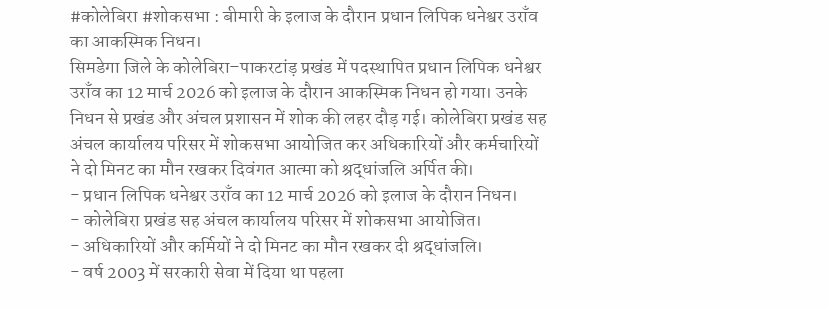#कोलेबिरा #शोकसभा : बीमारी के इलाज के दौरान प्रधान लिपिक धनेश्वर उराँव का आकस्मिक निधन।
सिमडेगा जिले के कोलेबिरा–पाकरटांड़ प्रखंड में पदस्थापित प्रधान लिपिक धनेश्वर उराँव का 12 मार्च 2026 को इलाज के दौरान आकस्मिक निधन हो गया। उनके निधन से प्रखंड और अंचल प्रशासन में शोक की लहर दौड़ गई। कोलेबिरा प्रखंड सह अंचल कार्यालय परिसर में शोकसभा आयोजित कर अधिकारियों और कर्मचारियों ने दो मिनट का मौन रखकर दिवंगत आत्मा को श्रद्धांजलि अर्पित की।
- प्रधान लिपिक धनेश्वर उराँव का 12 मार्च 2026 को इलाज के दौरान निधन।
- कोलेबिरा प्रखंड सह अंचल कार्यालय परिसर में शोकसभा आयोजित।
- अधिकारियों और कर्मियों ने दो मिनट का मौन रखकर दी श्रद्धांजलि।
- वर्ष 2003 में सरकारी सेवा में दिया था पहला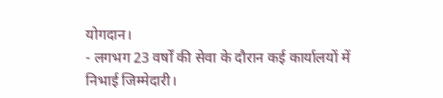योगदान।
- लगभग 23 वर्षों की सेवा के दौरान कई कार्यालयों में निभाई जिम्मेदारी।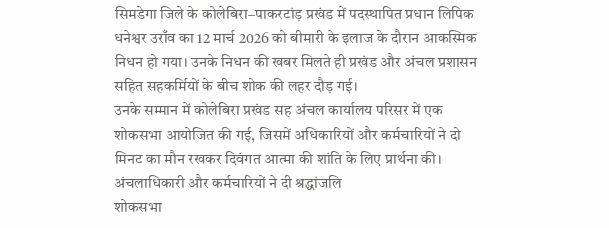सिमडेगा जिले के कोलेबिरा–पाकरटांड़ प्रखंड में पदस्थापित प्रधान लिपिक धनेश्वर उराँव का 12 मार्च 2026 को बीमारी के इलाज के दौरान आकस्मिक निधन हो गया। उनके निधन की खबर मिलते ही प्रखंड और अंचल प्रशासन सहित सहकर्मियों के बीच शोक की लहर दौड़ गई।
उनके सम्मान में कोलेबिरा प्रखंड सह अंचल कार्यालय परिसर में एक शोकसभा आयोजित की गई, जिसमें अधिकारियों और कर्मचारियों ने दो मिनट का मौन रखकर दिवंगत आत्मा की शांति के लिए प्रार्थना की।
अंचलाधिकारी और कर्मचारियों ने दी श्रद्धांजलि
शोकसभा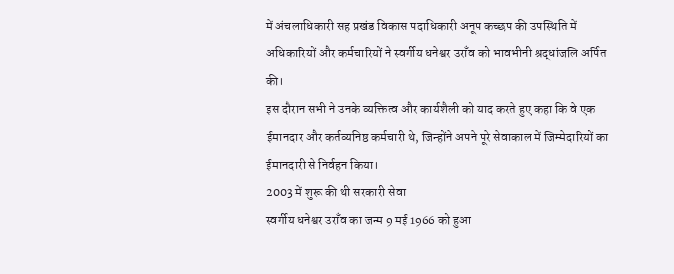में अंचलाधिकारी सह प्रखंड विकास पदाधिकारी अनूप कच्छप की उपस्थिति में अधिकारियों और कर्मचारियों ने स्वर्गीय धनेश्वर उराँव को भावभीनी श्रद्धांजलि अर्पित की।
इस दौरान सभी ने उनके व्यक्तित्व और कार्यशैली को याद करते हुए कहा कि वे एक ईमानदार और कर्तव्यनिष्ठ कर्मचारी थे, जिन्होंने अपने पूरे सेवाकाल में जिम्मेदारियों का ईमानदारी से निर्वहन किया।
2003 में शुरू की थी सरकारी सेवा
स्वर्गीय धनेश्वर उराँव का जन्म 9 मई 1966 को हुआ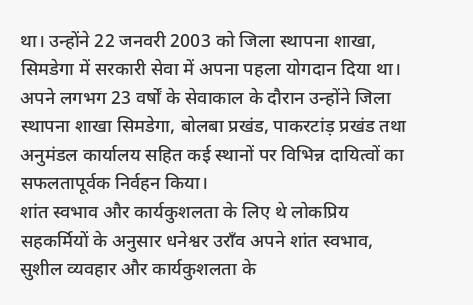था। उन्होंने 22 जनवरी 2003 को जिला स्थापना शाखा, सिमडेगा में सरकारी सेवा में अपना पहला योगदान दिया था।
अपने लगभग 23 वर्षों के सेवाकाल के दौरान उन्होंने जिला स्थापना शाखा सिमडेगा, बोलबा प्रखंड, पाकरटांड़ प्रखंड तथा अनुमंडल कार्यालय सहित कई स्थानों पर विभिन्न दायित्वों का सफलतापूर्वक निर्वहन किया।
शांत स्वभाव और कार्यकुशलता के लिए थे लोकप्रिय
सहकर्मियों के अनुसार धनेश्वर उराँव अपने शांत स्वभाव, सुशील व्यवहार और कार्यकुशलता के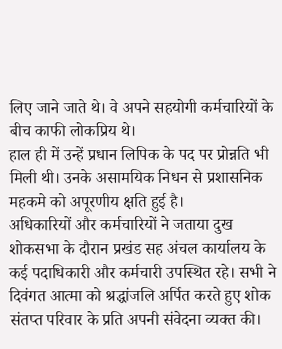लिए जाने जाते थे। वे अपने सहयोगी कर्मचारियों के बीच काफी लोकप्रिय थे।
हाल ही में उन्हें प्रधान लिपिक के पद पर प्रोन्नति भी मिली थी। उनके असामयिक निधन से प्रशासनिक महकमे को अपूरणीय क्षति हुई है।
अधिकारियों और कर्मचारियों ने जताया दुख
शोकसभा के दौरान प्रखंड सह अंचल कार्यालय के कई पदाधिकारी और कर्मचारी उपस्थित रहे। सभी ने दिवंगत आत्मा को श्रद्धांजलि अर्पित करते हुए शोक संतप्त परिवार के प्रति अपनी संवेदना व्यक्त की।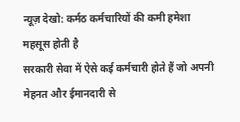न्यूज़ देखो: कर्मठ कर्मचारियों की कमी हमेशा महसूस होती है
सरकारी सेवा में ऐसे कई कर्मचारी होते हैं जो अपनी मेहनत और ईमानदारी से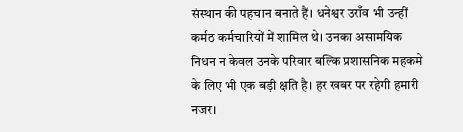संस्थान की पहचान बनाते हैं। धनेश्वर उराँव भी उन्हीं कर्मठ कर्मचारियों में शामिल थे। उनका असामयिक निधन न केवल उनके परिवार बल्कि प्रशासनिक महकमे के लिए भी एक बड़ी क्षति है। हर खबर पर रहेगी हमारी नजर।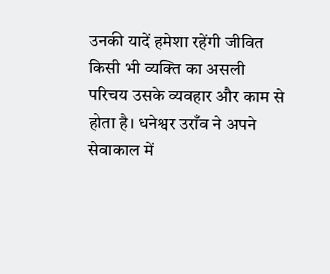उनकी यादें हमेशा रहेंगी जीवित
किसी भी व्यक्ति का असली परिचय उसके व्यवहार और काम से होता है। धनेश्वर उराँव ने अपने सेवाकाल में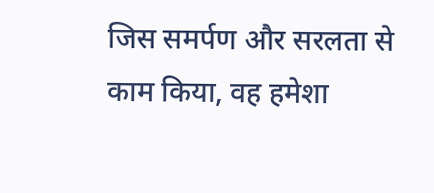जिस समर्पण और सरलता से काम किया, वह हमेशा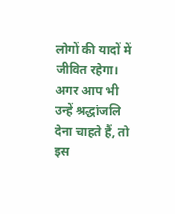लोगों की यादों में जीवित रहेगा।
अगर आप भी उन्हें श्रद्धांजलि देना चाहते हैं, तो इस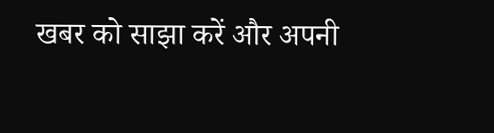खबर को साझा करें और अपनी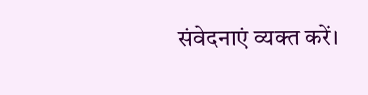संवेदनाएं व्यक्त करें।